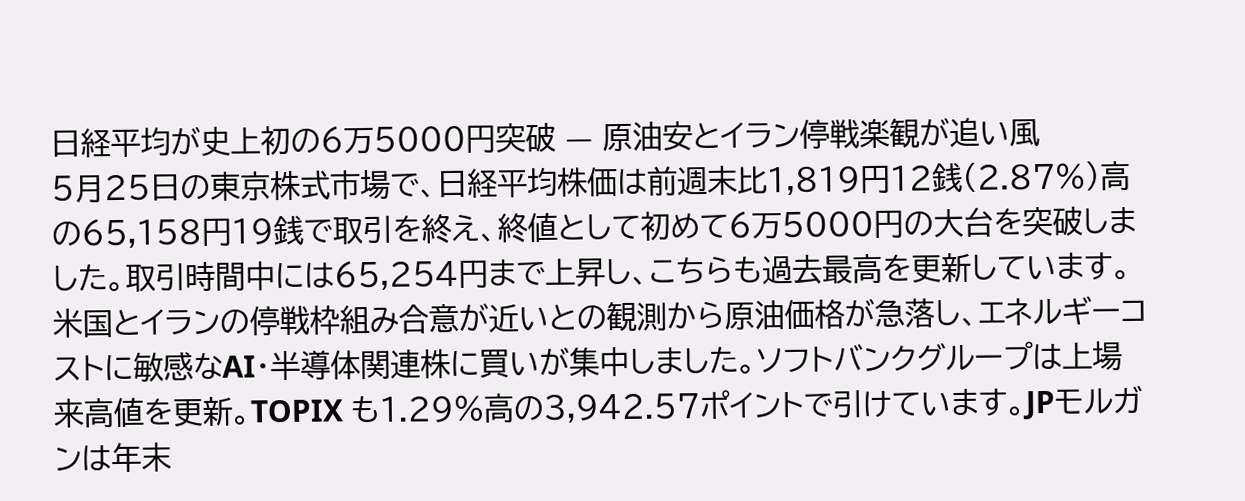日経平均が史上初の6万5000円突破 — 原油安とイラン停戦楽観が追い風
5月25日の東京株式市場で、日経平均株価は前週末比1,819円12銭(2.87%)高の65,158円19銭で取引を終え、終値として初めて6万5000円の大台を突破しました。取引時間中には65,254円まで上昇し、こちらも過去最高を更新しています。米国とイランの停戦枠組み合意が近いとの観測から原油価格が急落し、エネルギーコストに敏感なAI・半導体関連株に買いが集中しました。ソフトバンクグループは上場来高値を更新。TOPIX も1.29%高の3,942.57ポイントで引けています。JPモルガンは年末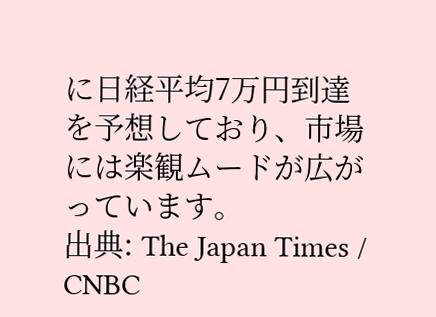に日経平均7万円到達を予想しており、市場には楽観ムードが広がっています。
出典: The Japan Times / CNBC